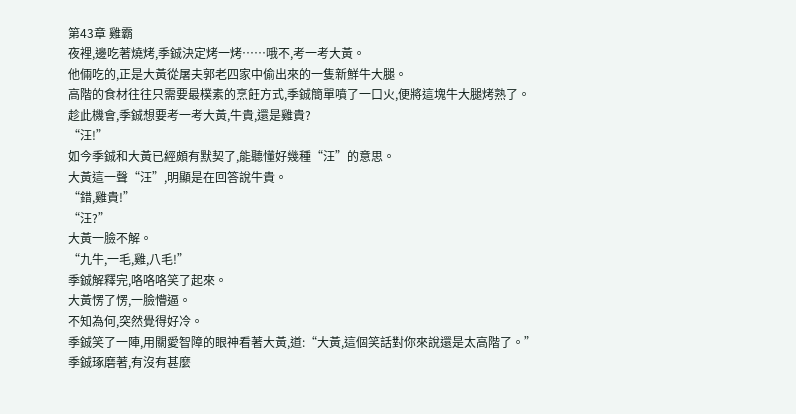第43章 雞霸
夜裡,邊吃著燒烤,季鋮決定烤一烤……哦不,考一考大黃。
他倆吃的,正是大黃從屠夫郭老四家中偷出來的一隻新鮮牛大腿。
高階的食材往往只需要最樸素的烹飪方式,季鋮簡單噴了一口火,便將這塊牛大腿烤熟了。
趁此機會,季鋮想要考一考大黃,牛貴,還是雞貴?
“汪!”
如今季鋮和大黃已經頗有默契了,能聽懂好幾種“汪”的意思。
大黃這一聲“汪”,明顯是在回答說牛貴。
“錯,雞貴!”
“汪?”
大黃一臉不解。
“九牛,一毛,雞,八毛!”
季鋮解釋完,咯咯咯笑了起來。
大黃愣了愣,一臉懵逼。
不知為何,突然覺得好冷。
季鋮笑了一陣,用關愛智障的眼神看著大黃,道:“大黃,這個笑話對你來說還是太高階了。”
季鋮琢磨著,有沒有甚麼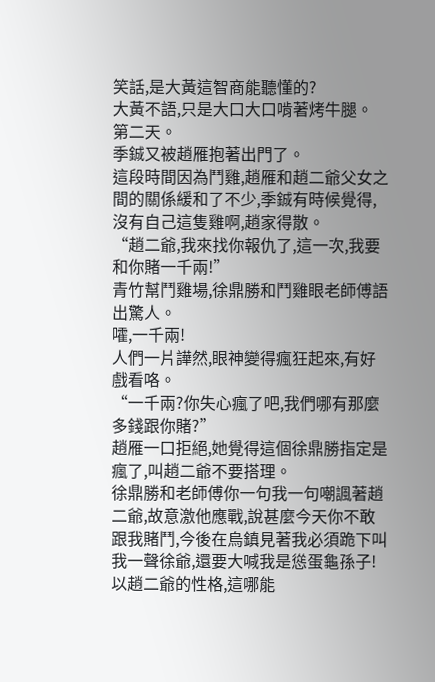笑話,是大黃這智商能聽懂的?
大黃不語,只是大口大口啃著烤牛腿。
第二天。
季鋮又被趙雁抱著出門了。
這段時間因為鬥雞,趙雁和趙二爺父女之間的關係緩和了不少,季鋮有時候覺得,沒有自己這隻雞啊,趙家得散。
“趙二爺,我來找你報仇了,這一次,我要和你賭一千兩!”
青竹幫鬥雞場,徐鼎勝和鬥雞眼老師傅語出驚人。
嚯,一千兩!
人們一片譁然,眼神變得瘋狂起來,有好戲看咯。
“一千兩?你失心瘋了吧,我們哪有那麼多錢跟你賭?”
趙雁一口拒絕,她覺得這個徐鼎勝指定是瘋了,叫趙二爺不要搭理。
徐鼎勝和老師傅你一句我一句嘲諷著趙二爺,故意激他應戰,說甚麼今天你不敢跟我賭鬥,今後在烏鎮見著我必須跪下叫我一聲徐爺,還要大喊我是慫蛋龜孫子!
以趙二爺的性格,這哪能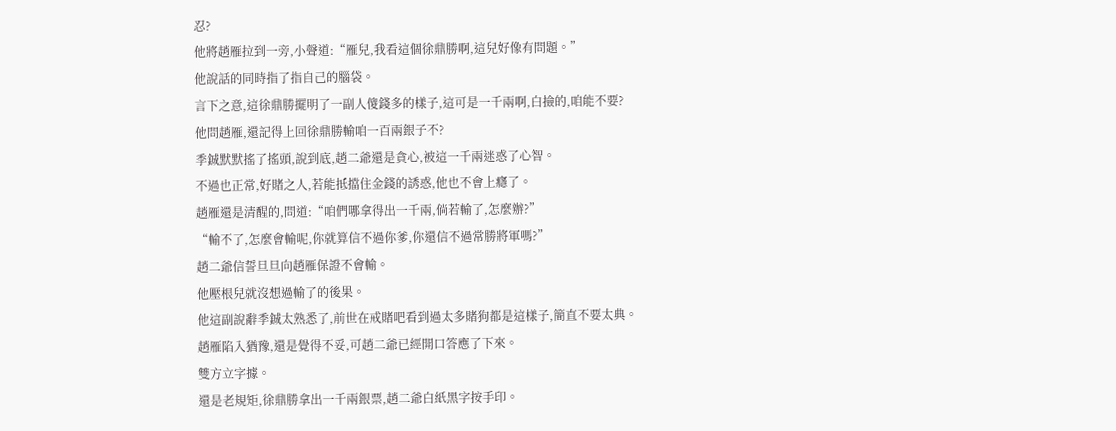忍?
他將趙雁拉到一旁,小聲道:“雁兒,我看這個徐鼎勝啊,這兒好像有問題。”
他說話的同時指了指自己的腦袋。
言下之意,這徐鼎勝擺明了一副人傻錢多的樣子,這可是一千兩啊,白撿的,咱能不要?
他問趙雁,還記得上回徐鼎勝輸咱一百兩銀子不?
季鋮默默搖了搖頭,說到底,趙二爺還是貪心,被這一千兩迷惑了心智。
不過也正常,好賭之人,若能抵擋住金錢的誘惑,他也不會上癮了。
趙雁還是清醒的,問道:“咱們哪拿得出一千兩,倘若輸了,怎麼辦?”
“輸不了,怎麼會輸呢,你就算信不過你爹,你還信不過常勝將軍嗎?”
趙二爺信誓旦旦向趙雁保證不會輸。
他壓根兒就沒想過輸了的後果。
他這副說辭季鋮太熟悉了,前世在戒賭吧看到過太多賭狗都是這樣子,簡直不要太典。
趙雁陷入猶豫,還是覺得不妥,可趙二爺已經開口答應了下來。
雙方立字據。
還是老規矩,徐鼎勝拿出一千兩銀票,趙二爺白紙黑字按手印。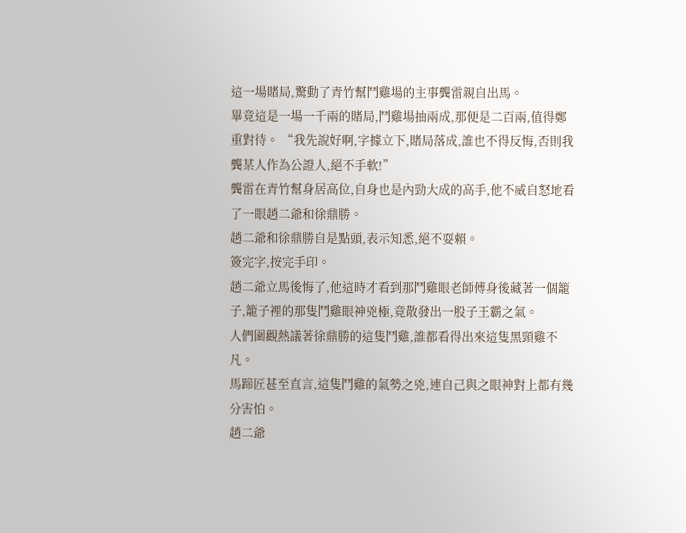這一場賭局,驚動了青竹幫鬥雞場的主事龔雷親自出馬。
畢竟這是一場一千兩的賭局,鬥雞場抽兩成,那便是二百兩,值得鄭重對待。 “我先說好啊,字據立下,賭局落成,誰也不得反悔,否則我龔某人作為公證人,絕不手軟!”
龔雷在青竹幫身居高位,自身也是內勁大成的高手,他不威自怒地看了一眼趙二爺和徐鼎勝。
趙二爺和徐鼎勝自是點頭,表示知悉,絕不耍賴。
簽完字,按完手印。
趙二爺立馬後悔了,他這時才看到那鬥雞眼老師傅身後藏著一個籠子,籠子裡的那隻鬥雞眼神兇極,竟散發出一股子王霸之氣。
人們圍觀熱議著徐鼎勝的這隻鬥雞,誰都看得出來這隻黑頸雞不凡。
馬蹄匠甚至直言,這隻鬥雞的氣勢之兇,連自己與之眼神對上都有幾分害怕。
趙二爺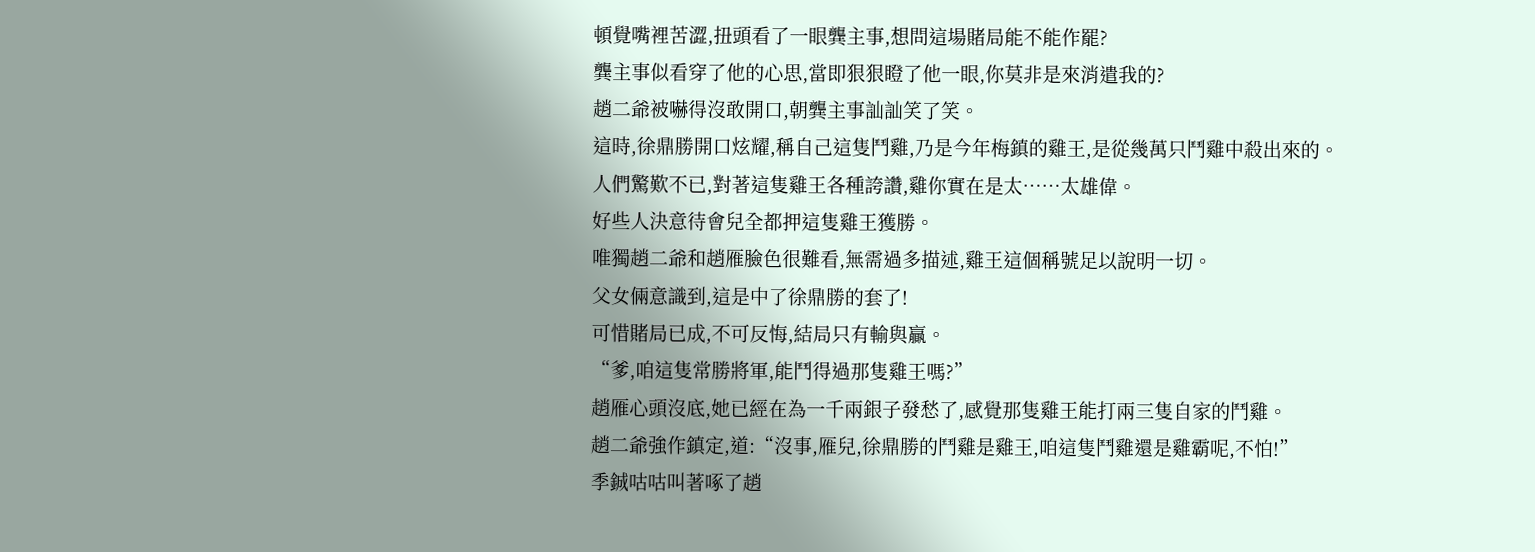頓覺嘴裡苦澀,扭頭看了一眼龔主事,想問這場賭局能不能作罷?
龔主事似看穿了他的心思,當即狠狠瞪了他一眼,你莫非是來消遣我的?
趙二爺被嚇得沒敢開口,朝龔主事訕訕笑了笑。
這時,徐鼎勝開口炫耀,稱自己這隻鬥雞,乃是今年梅鎮的雞王,是從幾萬只鬥雞中殺出來的。
人們驚歎不已,對著這隻雞王各種誇讚,雞你實在是太……太雄偉。
好些人決意待會兒全都押這隻雞王獲勝。
唯獨趙二爺和趙雁臉色很難看,無需過多描述,雞王這個稱號足以說明一切。
父女倆意識到,這是中了徐鼎勝的套了!
可惜賭局已成,不可反悔,結局只有輸與贏。
“爹,咱這隻常勝將軍,能鬥得過那隻雞王嗎?”
趙雁心頭沒底,她已經在為一千兩銀子發愁了,感覺那隻雞王能打兩三隻自家的鬥雞。
趙二爺強作鎮定,道:“沒事,雁兒,徐鼎勝的鬥雞是雞王,咱這隻鬥雞還是雞霸呢,不怕!”
季鋮咕咕叫著啄了趙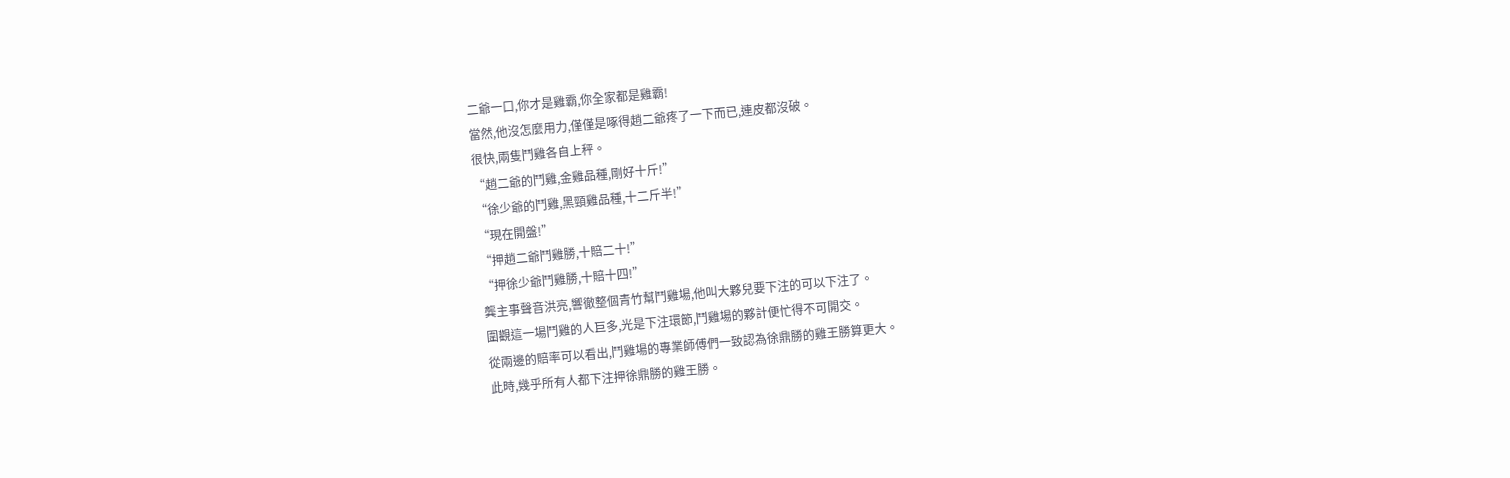二爺一口,你才是雞霸,你全家都是雞霸!
當然,他沒怎麼用力,僅僅是啄得趙二爺疼了一下而已,連皮都沒破。
很快,兩隻鬥雞各自上秤。
“趙二爺的鬥雞,金雞品種,剛好十斤!”
“徐少爺的鬥雞,黑頸雞品種,十二斤半!”
“現在開盤!”
“押趙二爺鬥雞勝,十賠二十!”
“押徐少爺鬥雞勝,十賠十四!”
龔主事聲音洪亮,響徹整個青竹幫鬥雞場,他叫大夥兒要下注的可以下注了。
圍觀這一場鬥雞的人巨多,光是下注環節,鬥雞場的夥計便忙得不可開交。
從兩邊的賠率可以看出,鬥雞場的專業師傅們一致認為徐鼎勝的雞王勝算更大。
此時,幾乎所有人都下注押徐鼎勝的雞王勝。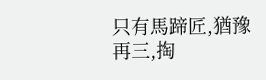只有馬蹄匠,猶豫再三,掏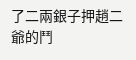了二兩銀子押趙二爺的鬥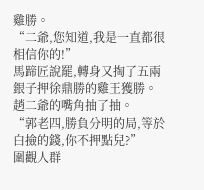雞勝。
“二爺,您知道,我是一直都很相信你的!”
馬蹄匠說罷,轉身又掏了五兩銀子押徐鼎勝的雞王獲勝。
趙二爺的嘴角抽了抽。
“郭老四,勝負分明的局,等於白撿的錢,你不押點兒?”
圍觀人群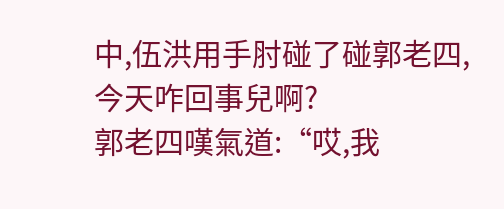中,伍洪用手肘碰了碰郭老四,今天咋回事兒啊?
郭老四嘆氣道:“哎,我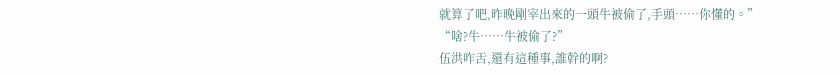就算了吧,昨晚剛宰出來的一頭牛被偷了,手頭……你懂的。”
“啥?牛……牛被偷了?”
伍洪咋舌,還有這種事,誰幹的啊?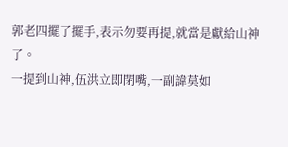郭老四擺了擺手,表示勿要再提,就當是獻給山神了。
一提到山神,伍洪立即閉嘴,一副諱莫如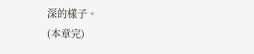深的樣子。
(本章完)